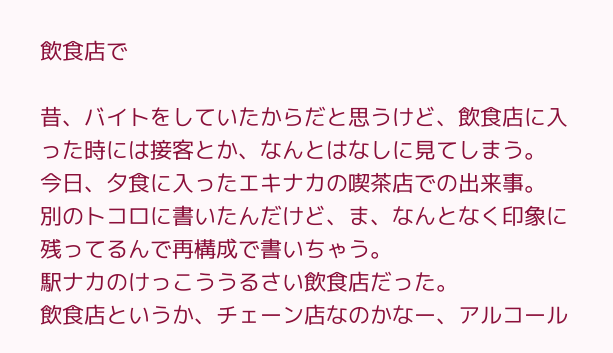飲食店で

昔、バイトをしていたからだと思うけど、飲食店に入った時には接客とか、なんとはなしに見てしまう。
今日、夕食に入ったエキナカの喫茶店での出来事。
別のトコロに書いたんだけど、ま、なんとなく印象に残ってるんで再構成で書いちゃう。
駅ナカのけっこううるさい飲食店だった。
飲食店というか、チェーン店なのかなー、アルコール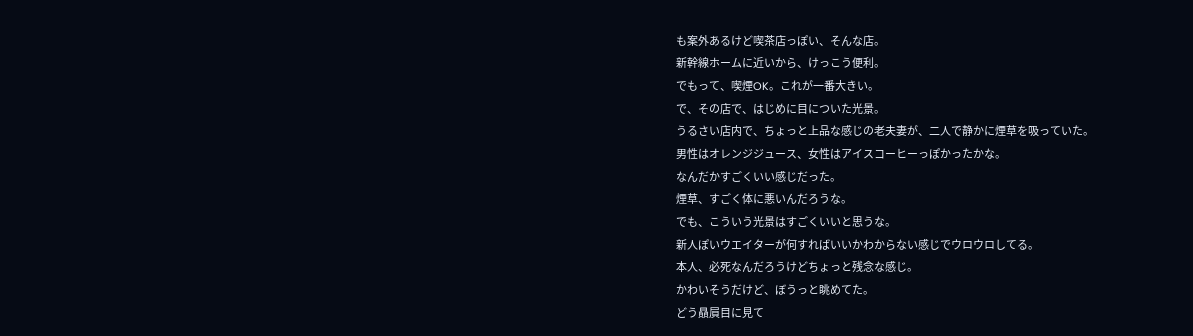も案外あるけど喫茶店っぽい、そんな店。
新幹線ホームに近いから、けっこう便利。
でもって、喫煙OK。これが一番大きい。
で、その店で、はじめに目についた光景。
うるさい店内で、ちょっと上品な感じの老夫妻が、二人で静かに煙草を吸っていた。
男性はオレンジジュース、女性はアイスコーヒーっぽかったかな。
なんだかすごくいい感じだった。
煙草、すごく体に悪いんだろうな。
でも、こういう光景はすごくいいと思うな。
新人ぽいウエイターが何すればいいかわからない感じでウロウロしてる。
本人、必死なんだろうけどちょっと残念な感じ。
かわいそうだけど、ぼうっと眺めてた。
どう贔屓目に見て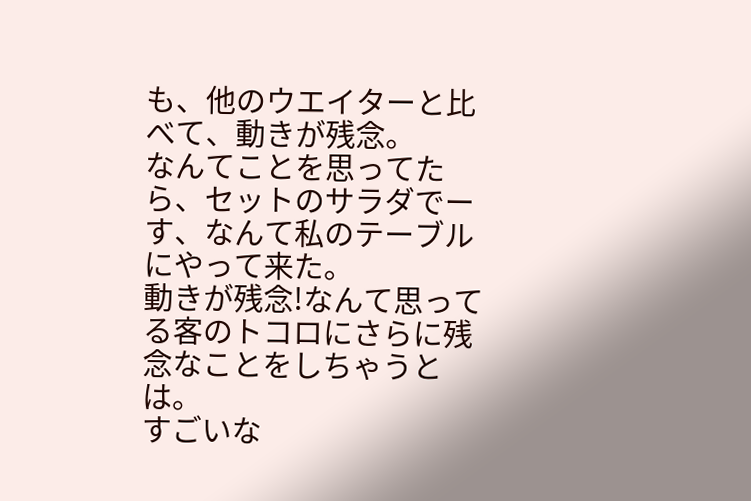も、他のウエイターと比べて、動きが残念。
なんてことを思ってたら、セットのサラダでーす、なんて私のテーブルにやって来た。
動きが残念!なんて思ってる客のトコロにさらに残念なことをしちゃうとは。
すごいな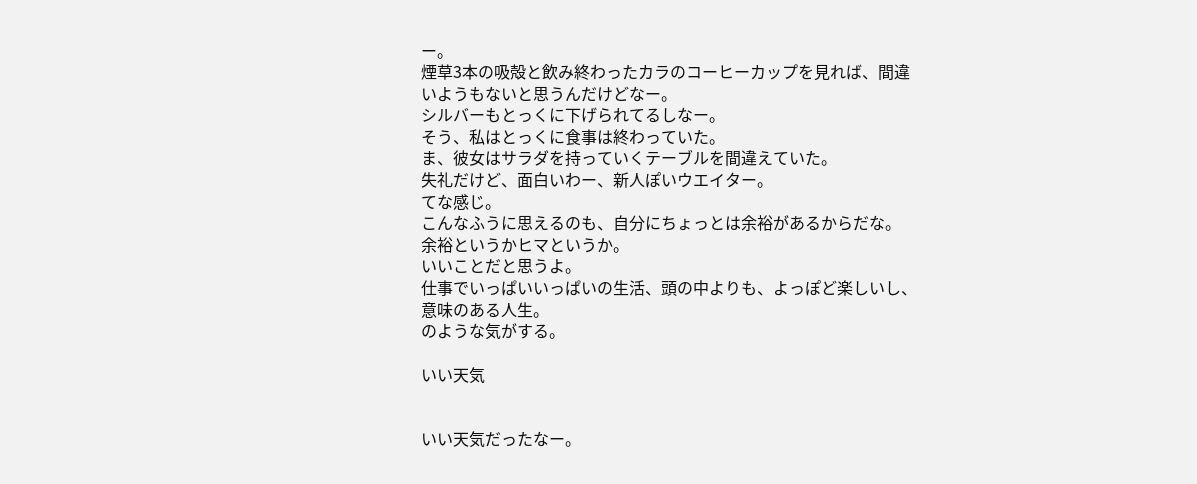ー。
煙草3本の吸殻と飲み終わったカラのコーヒーカップを見れば、間違いようもないと思うんだけどなー。
シルバーもとっくに下げられてるしなー。
そう、私はとっくに食事は終わっていた。
ま、彼女はサラダを持っていくテーブルを間違えていた。
失礼だけど、面白いわー、新人ぽいウエイター。
てな感じ。
こんなふうに思えるのも、自分にちょっとは余裕があるからだな。
余裕というかヒマというか。
いいことだと思うよ。
仕事でいっぱいいっぱいの生活、頭の中よりも、よっぽど楽しいし、意味のある人生。
のような気がする。

いい天気


いい天気だったなー。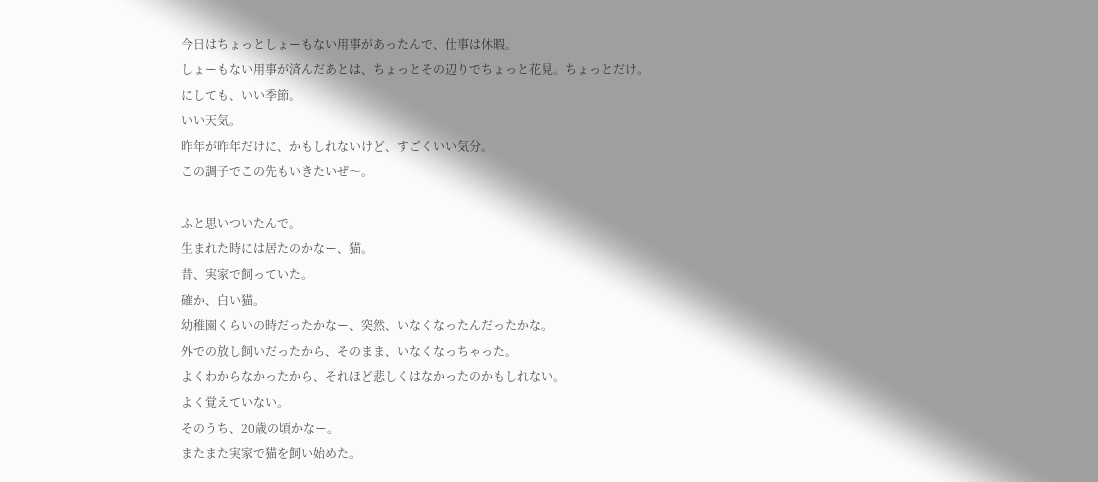今日はちょっとしょーもない用事があったんで、仕事は休暇。
しょーもない用事が済んだあとは、ちょっとその辺りでちょっと花見。ちょっとだけ。
にしても、いい季節。
いい天気。
昨年が昨年だけに、かもしれないけど、すごくいい気分。
この調子でこの先もいきたいぜ〜。

ふと思いついたんで。
生まれた時には居たのかなー、猫。
昔、実家で飼っていた。
確か、白い猫。
幼稚園くらいの時だったかなー、突然、いなくなったんだったかな。
外での放し飼いだったから、そのまま、いなくなっちゃった。
よくわからなかったから、それほど悲しくはなかったのかもしれない。
よく覚えていない。
そのうち、20歳の頃かなー。
またまた実家で猫を飼い始めた。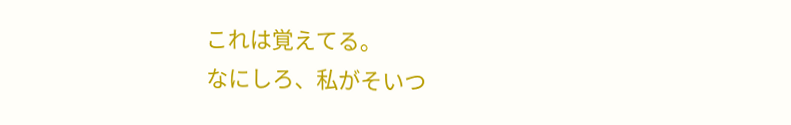これは覚えてる。
なにしろ、私がそいつ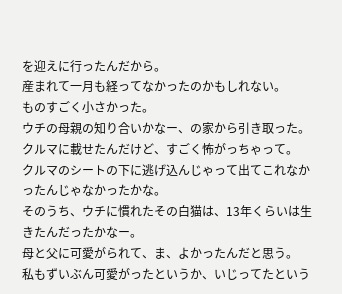を迎えに行ったんだから。
産まれて一月も経ってなかったのかもしれない。
ものすごく小さかった。
ウチの母親の知り合いかなー、の家から引き取った。
クルマに載せたんだけど、すごく怖がっちゃって。
クルマのシートの下に逃げ込んじゃって出てこれなかったんじゃなかったかな。
そのうち、ウチに慣れたその白猫は、13年くらいは生きたんだったかなー。
母と父に可愛がられて、ま、よかったんだと思う。
私もずいぶん可愛がったというか、いじってたという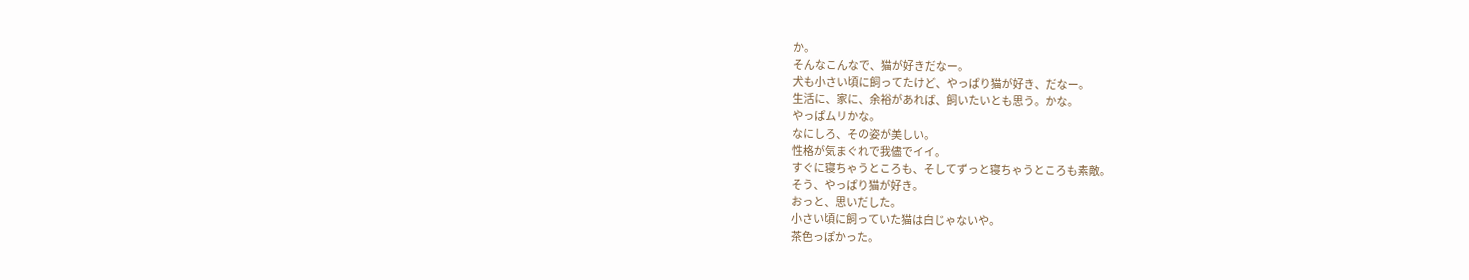か。
そんなこんなで、猫が好きだなー。
犬も小さい頃に飼ってたけど、やっぱり猫が好き、だなー。
生活に、家に、余裕があれば、飼いたいとも思う。かな。
やっぱムリかな。
なにしろ、その姿が美しい。
性格が気まぐれで我儘でイイ。
すぐに寝ちゃうところも、そしてずっと寝ちゃうところも素敵。
そう、やっぱり猫が好き。
おっと、思いだした。
小さい頃に飼っていた猫は白じゃないや。
茶色っぽかった。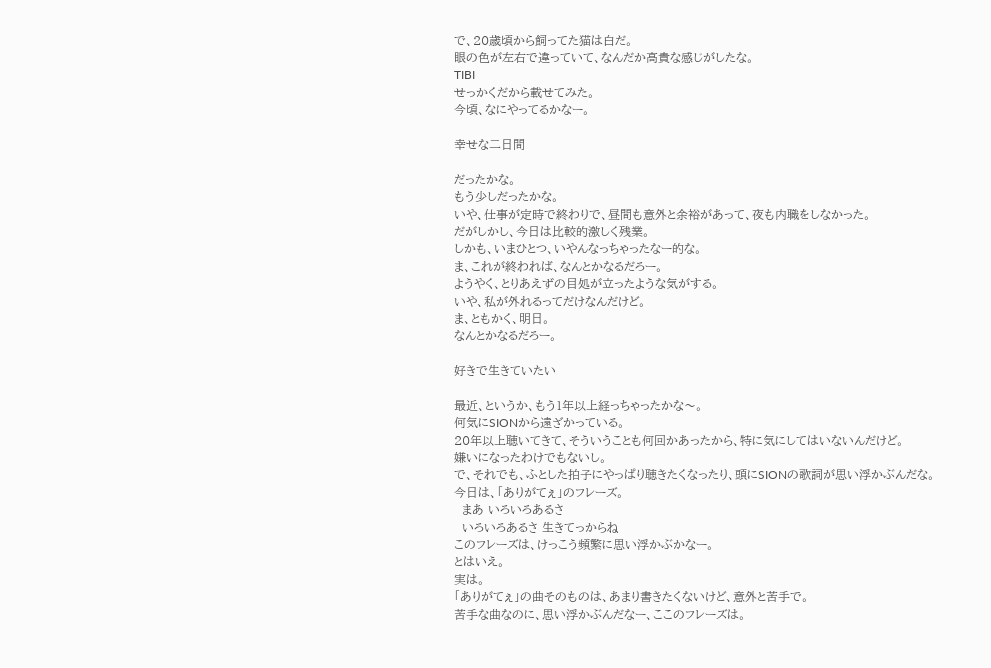で、20歳頃から飼ってた猫は白だ。
眼の色が左右で違っていて、なんだか高貴な感じがしたな。
TIBI
せっかくだから載せてみた。
今頃、なにやってるかなー。

幸せな二日間

だったかな。
もう少しだったかな。
いや、仕事が定時で終わりで、昼間も意外と余裕があって、夜も内職をしなかった。
だがしかし、今日は比較的激しく残業。
しかも、いまひとつ、いやんなっちゃったなー的な。
ま、これが終われば、なんとかなるだろー。
ようやく、とりあえずの目処が立ったような気がする。
いや、私が外れるってだけなんだけど。
ま、ともかく、明日。
なんとかなるだろー。

好きで生きていたい

最近、というか、もう1年以上経っちゃったかな〜。
何気にSIONから遠ざかっている。
20年以上聴いてきて、そういうことも何回かあったから、特に気にしてはいないんだけど。
嫌いになったわけでもないし。
で、それでも、ふとした拍子にやっぱり聴きたくなったり、頭にSIONの歌詞が思い浮かぶんだな。
今日は、「ありがてぇ」のフレーズ。
  まあ いろいろあるさ
  いろいろあるさ 生きてっからね
このフレーズは、けっこう頻繁に思い浮かぶかなー。
とはいえ。
実は。
「ありがてぇ」の曲そのものは、あまり書きたくないけど、意外と苦手で。
苦手な曲なのに、思い浮かぶんだなー、ここのフレーズは。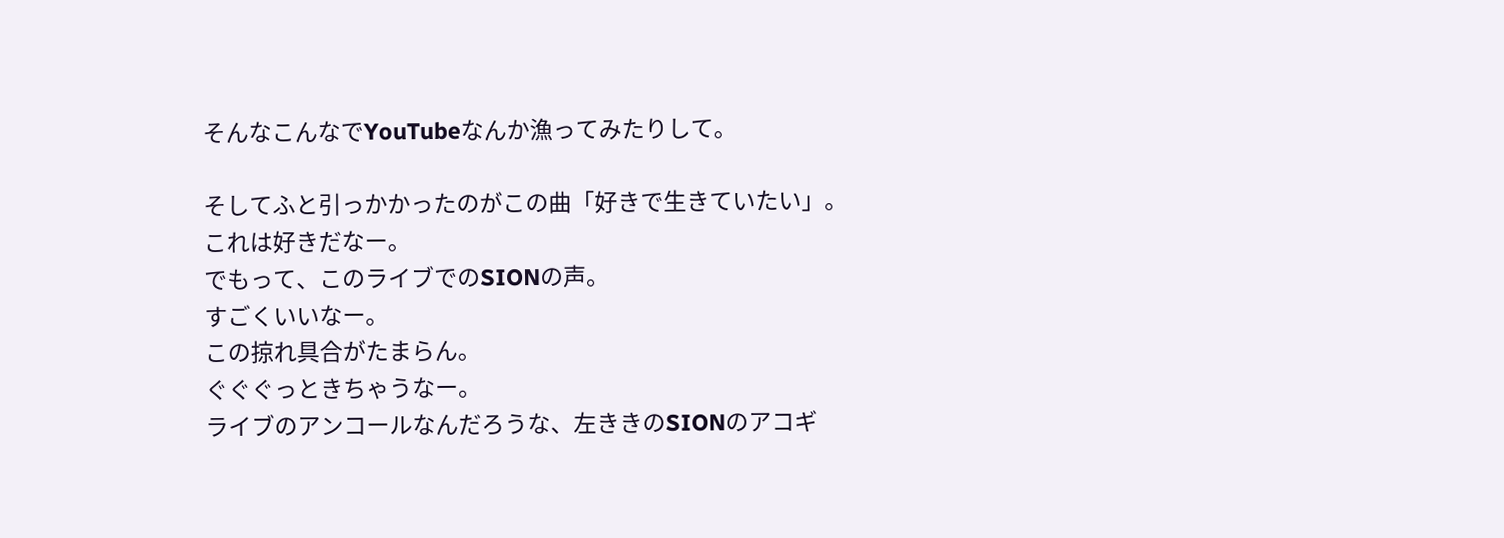そんなこんなでYouTubeなんか漁ってみたりして。

そしてふと引っかかったのがこの曲「好きで生きていたい」。
これは好きだなー。
でもって、このライブでのSIONの声。
すごくいいなー。
この掠れ具合がたまらん。
ぐぐぐっときちゃうなー。
ライブのアンコールなんだろうな、左ききのSIONのアコギ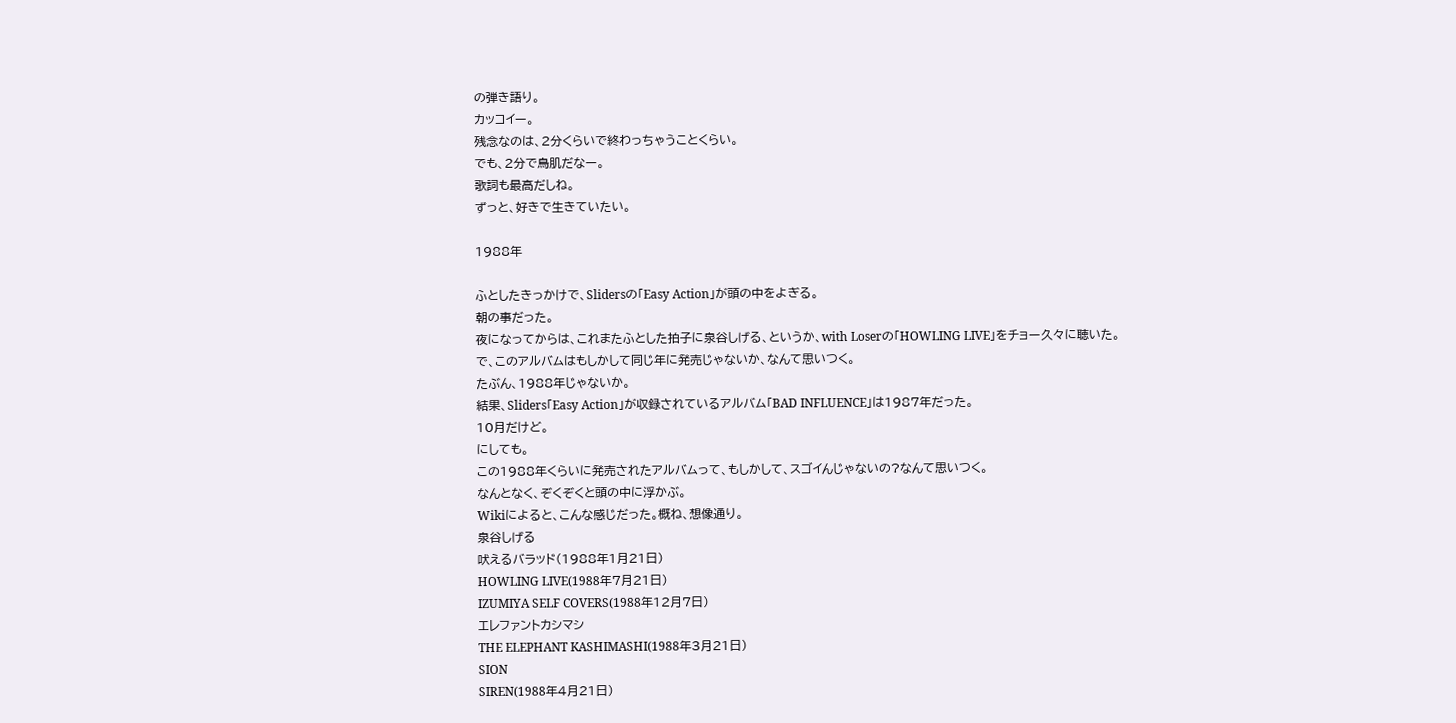の弾き語り。
カッコイー。
残念なのは、2分くらいで終わっちゃうことくらい。
でも、2分で鳥肌だなー。
歌詞も最高だしね。
ずっと、好きで生きていたい。

1988年

ふとしたきっかけで、Slidersの「Easy Action」が頭の中をよぎる。
朝の事だった。
夜になってからは、これまたふとした拍子に泉谷しげる、というか、with Loserの「HOWLING LIVE」をチョー久々に聴いた。
で、このアルバムはもしかして同じ年に発売じゃないか、なんて思いつく。
たぶん、1988年じゃないか。
結果、Sliders「Easy Action」が収録されているアルバム「BAD INFLUENCE」は1987年だった。
10月だけど。
にしても。
この1988年くらいに発売されたアルバムって、もしかして、スゴイんじゃないの?なんて思いつく。
なんとなく、ぞくぞくと頭の中に浮かぶ。
Wikiによると、こんな感じだった。概ね、想像通り。
泉谷しげる
吠えるバラッド(1988年1月21日)
HOWLING LIVE(1988年7月21日)
IZUMIYA SELF COVERS(1988年12月7日)
エレファントカシマシ
THE ELEPHANT KASHIMASHI(1988年3月21日)
SION
SIREN(1988年4月21日)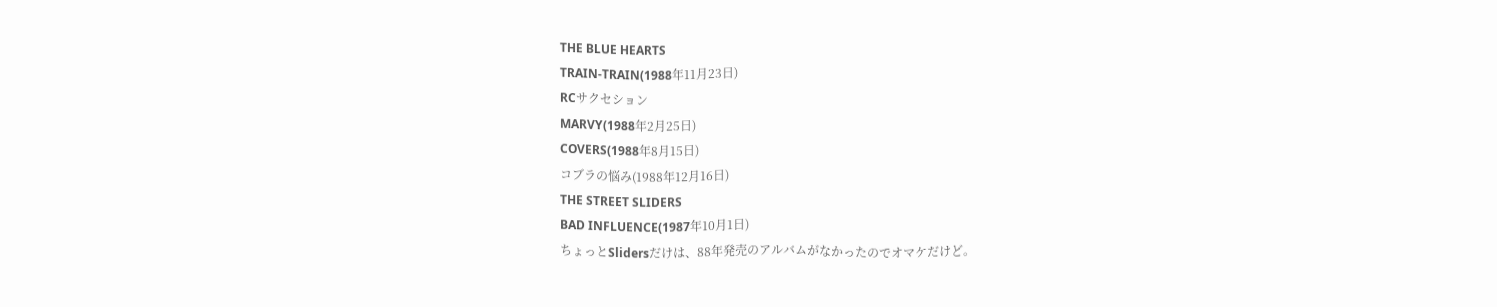THE BLUE HEARTS
TRAIN-TRAIN(1988年11月23日)
RCサクセション
MARVY(1988年2月25日)
COVERS(1988年8月15日)
コブラの悩み(1988年12月16日)
THE STREET SLIDERS
BAD INFLUENCE(1987年10月1日)
ちょっとSlidersだけは、88年発売のアルバムがなかったのでオマケだけど。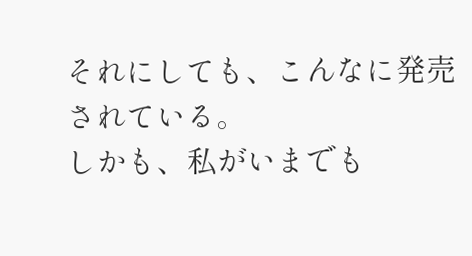それにしても、こんなに発売されている。
しかも、私がいまでも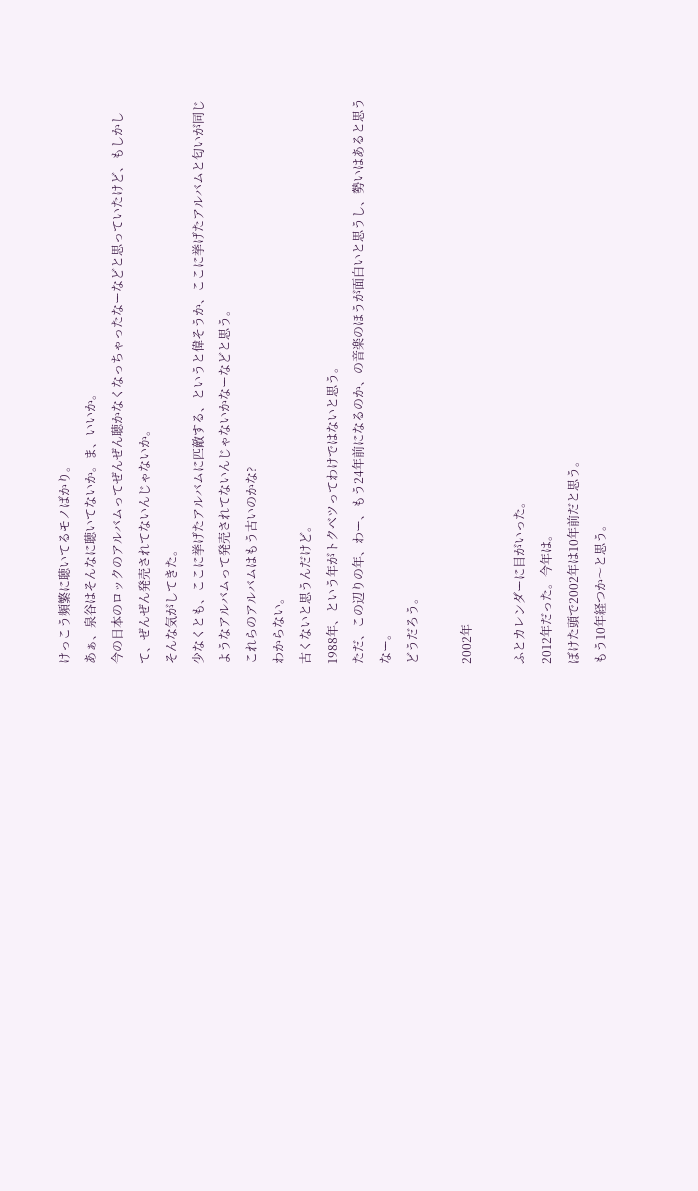けっこう頻繁に聴いてるモノばかり。
あぁ、泉谷はそんなに聴いてないか。ま、いいか。
今の日本のロックのアルバムってぜんぜん聴かなくなっちゃったなーなどと思っていたけど、もしかして、ぜんぜん発売されてないんじゃないか。
そんな気がしてきた。
少なくとも、ここに挙げたアルバムに匹敵する、というと偉そうか、ここに挙げたアルバムと匂いが同じようなアルバムって発売されてないんじゃないかなーなどと思う。
これらのアルバムはもう古いのかな?
わからない。
古くないと思うんだけど。
1988年、という年がトクベツってわけではないと思う。
ただ、この辺りの年、わー、もう24年前になるのか、の音楽のほうが面白いと思うし、勢いはあると思うなー。
どうだろう。

2002年

ふとカレンダーに目がいった。
2012年だった。今年は。
ぼけた頭で2002年は10年前だと思う。
もう10年経つか〜と思う。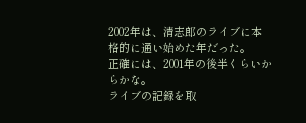2002年は、清志郎のライブに本格的に通い始めた年だった。
正確には、2001年の後半くらいからかな。
ライブの記録を取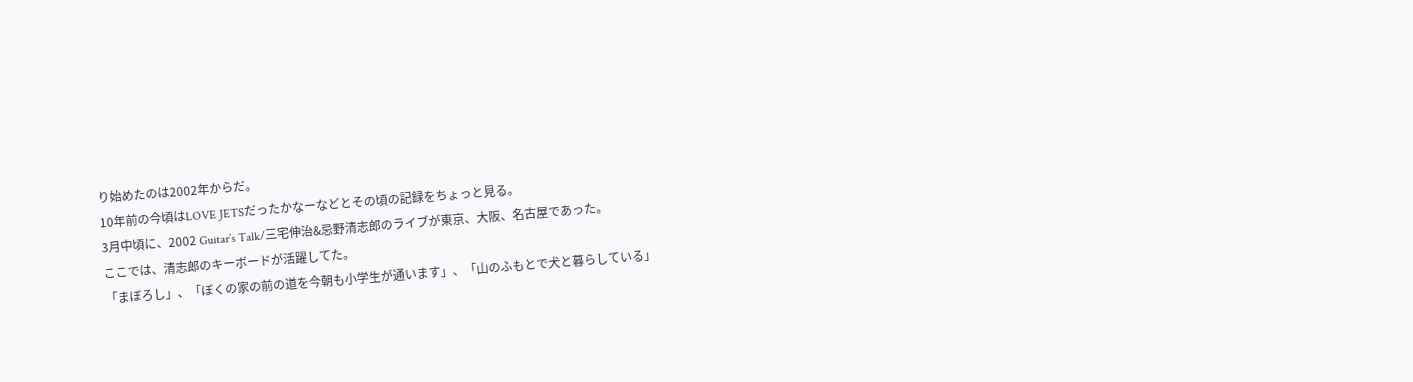り始めたのは2002年からだ。
10年前の今頃はLOVE JETSだったかなーなどとその頃の記録をちょっと見る。
3月中頃に、2002 Guitar’s Talk/三宅伸治&忌野清志郎のライブが東京、大阪、名古屋であった。
ここでは、清志郎のキーボードが活躍してた。
「まぼろし」、「ぼくの家の前の道を今朝も小学生が通います」、「山のふもとで犬と暮らしている」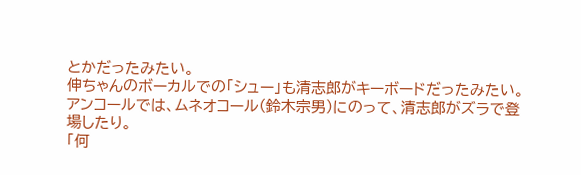とかだったみたい。
伸ちゃんのボーカルでの「シュー」も清志郎がキーボードだったみたい。
アンコールでは、ムネオコール(鈴木宗男)にのって、清志郎がズラで登場したり。
「何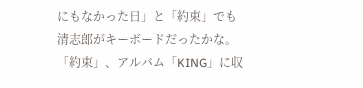にもなかった日」と「約束」でも清志郎がキーボードだったかな。
「約束」、アルバム「KING」に収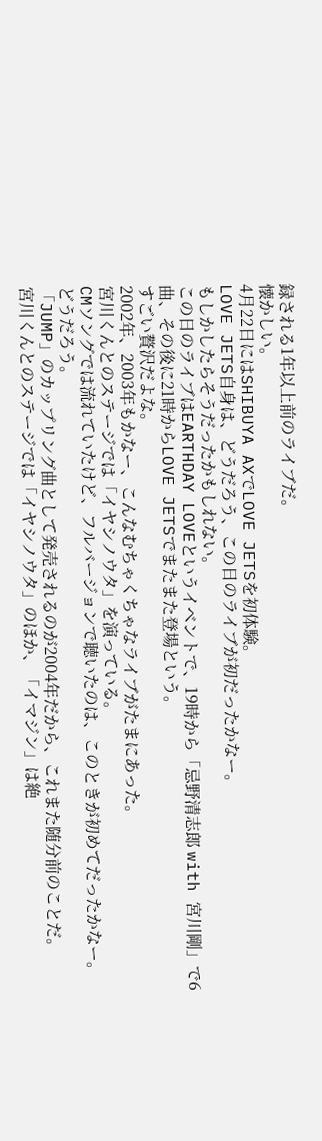録される1年以上前のライブだ。
懐かしい。
4月22日にはSHIBUYA AXでLOVE JETSを初体験。
LOVE JETS自身は、どうだろう、この日のライブが初だったかなー。
もしかしたらそうだったかもしれない。
この日のライブはEARTHDAY LOVEというイベントで、19時から「忌野清志郎 with 宮川剛」で6曲、その後に21時からLOVE JETSでまたまた登場という。
すごい贅沢だよな。
2002年、2003年もかなー、こんなむちゃくちゃなライブがたまにあった。
宮川くんとのステージでは「イヤシノウタ」を演っている。
CMソングでは流れていたけど、フルバージョンで聴いたのは、このときが初めてだったかなー。
どうだろう。
「JUMP」のカップリング曲として発売されるのが2004年だから、これまた随分前のことだ。
宮川くんとのステージでは「イヤシノウタ」のほか、「イマジン」は絶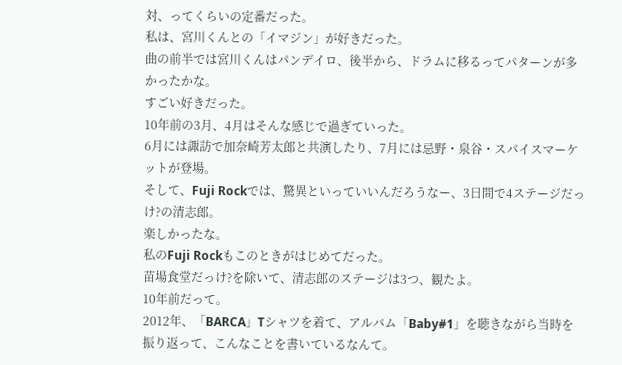対、ってくらいの定番だった。
私は、宮川くんとの「イマジン」が好きだった。
曲の前半では宮川くんはパンデイロ、後半から、ドラムに移るってパターンが多かったかな。
すごい好きだった。
10年前の3月、4月はそんな感じで過ぎていった。
6月には諏訪で加奈崎芳太郎と共演したり、7月には忌野・泉谷・スパイスマーケットが登場。
そして、Fuji Rockでは、驚異といっていいんだろうなー、3日間で4ステージだっけ?の清志郎。
楽しかったな。
私のFuji Rockもこのときがはじめてだった。
苗場食堂だっけ?を除いて、清志郎のステージは3つ、観たよ。
10年前だって。
2012年、「BARCA」Tシャツを着て、アルバム「Baby#1」を聴きながら当時を振り返って、こんなことを書いているなんて。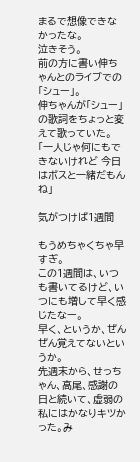まるで想像できなかったな。
泣きそう。
前の方に書い伸ちゃんとのライブでの「シュー」。
伸ちゃんが「シュー」の歌詞をちょっと変えて歌っていた。
「一人じゃ何にもできないけれど 今日はボスと一緒だもんね」

気がつけば1週間

もうめちゃくちゃ早すぎ。
この1週間は、いつも書いてるけど、いつにも増して早く感じたなー。
早く、というか、ぜんぜん覚えてないというか。
先週末から、せっちゃん、高尾、感謝の日と続いて、虚弱の私にはかなりキツかった。み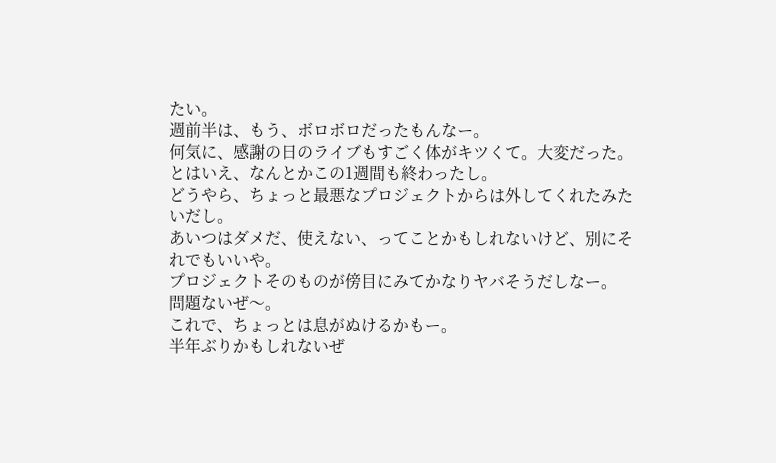たい。
週前半は、もう、ボロボロだったもんなー。
何気に、感謝の日のライブもすごく体がキツくて。大変だった。
とはいえ、なんとかこの1週間も終わったし。
どうやら、ちょっと最悪なプロジェクトからは外してくれたみたいだし。
あいつはダメだ、使えない、ってことかもしれないけど、別にそれでもいいや。
プロジェクトそのものが傍目にみてかなりヤバそうだしなー。
問題ないぜ〜。
これで、ちょっとは息がぬけるかもー。
半年ぶりかもしれないぜ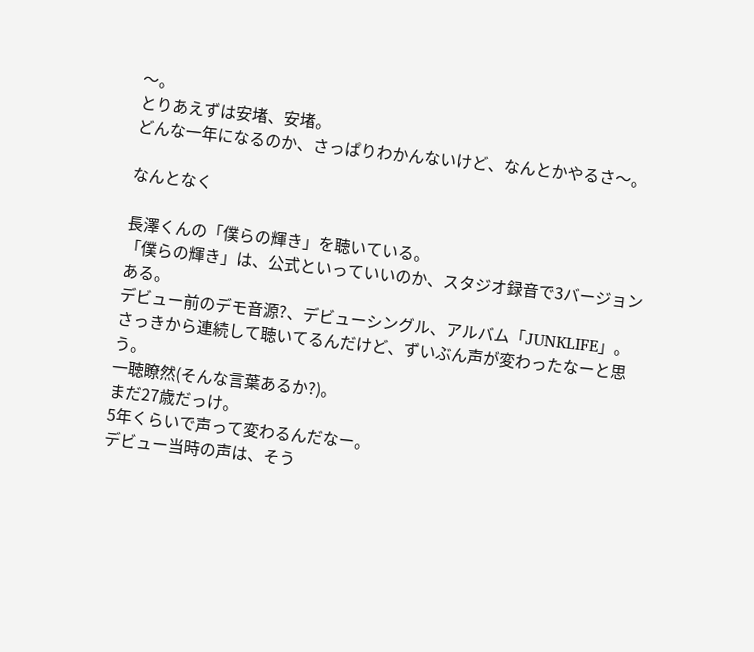〜。
とりあえずは安堵、安堵。
どんな一年になるのか、さっぱりわかんないけど、なんとかやるさ〜。

なんとなく

長澤くんの「僕らの輝き」を聴いている。
「僕らの輝き」は、公式といっていいのか、スタジオ録音で3バージョンある。
デビュー前のデモ音源?、デビューシングル、アルバム「JUNKLIFE」。
さっきから連続して聴いてるんだけど、ずいぶん声が変わったなーと思う。
一聴瞭然(そんな言葉あるか?)。
まだ27歳だっけ。
5年くらいで声って変わるんだなー。
デビュー当時の声は、そう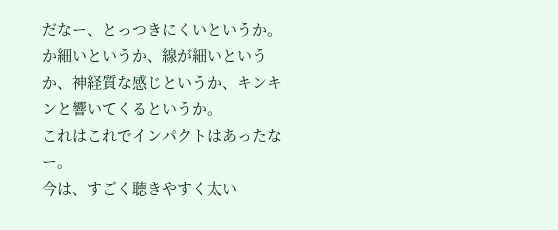だなー、とっつきにくいというか。
か細いというか、線が細いというか、神経質な感じというか、キンキンと響いてくるというか。
これはこれでインパクトはあったなー。
今は、すごく聴きやすく太い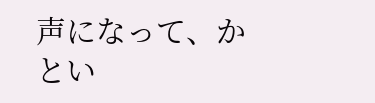声になって、かとい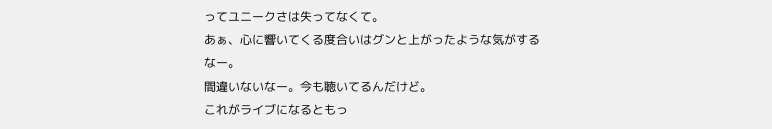ってユニークさは失ってなくて。
あぁ、心に響いてくる度合いはグンと上がったような気がするなー。
間違いないなー。今も聴いてるんだけど。
これがライブになるともっ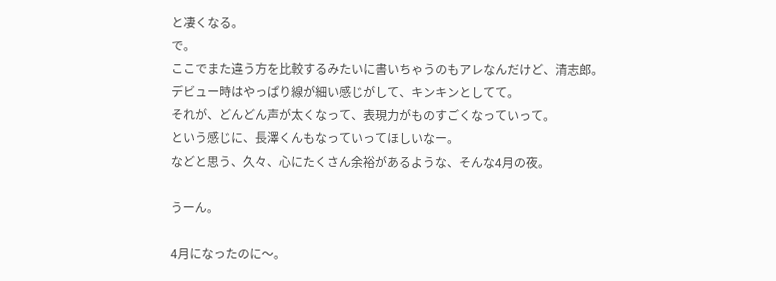と凄くなる。
で。
ここでまた違う方を比較するみたいに書いちゃうのもアレなんだけど、清志郎。
デビュー時はやっぱり線が細い感じがして、キンキンとしてて。
それが、どんどん声が太くなって、表現力がものすごくなっていって。
という感じに、長澤くんもなっていってほしいなー。
などと思う、久々、心にたくさん余裕があるような、そんな4月の夜。

うーん。

4月になったのに〜。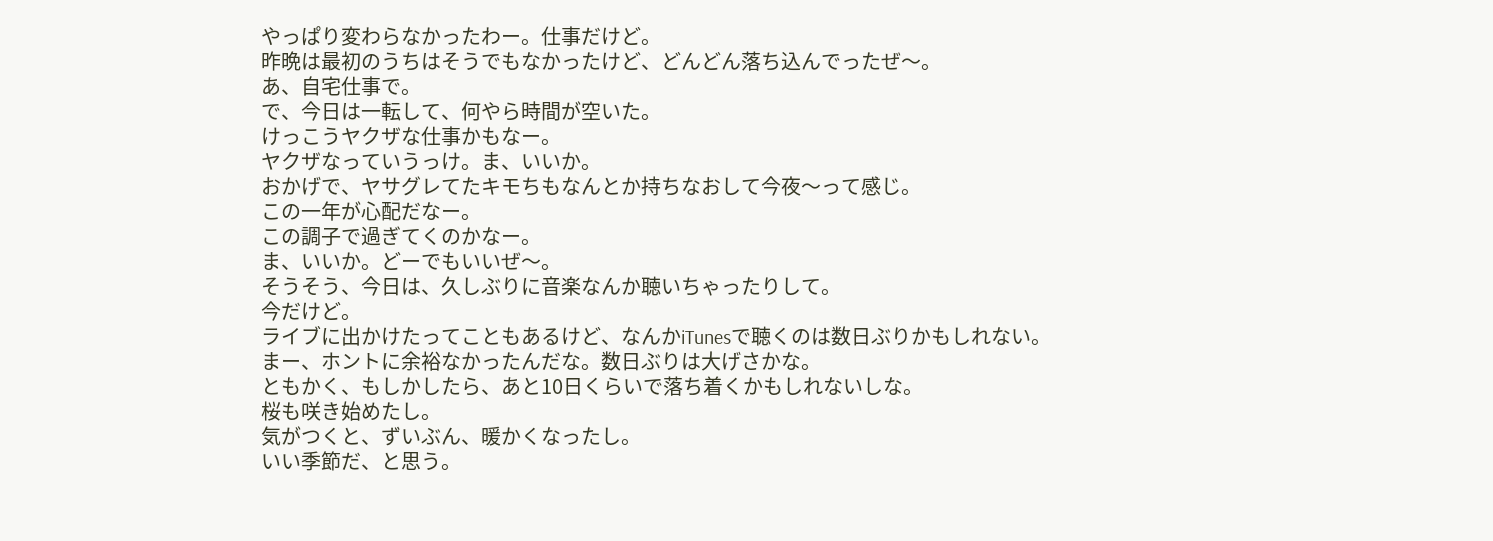やっぱり変わらなかったわー。仕事だけど。
昨晩は最初のうちはそうでもなかったけど、どんどん落ち込んでったぜ〜。
あ、自宅仕事で。
で、今日は一転して、何やら時間が空いた。
けっこうヤクザな仕事かもなー。
ヤクザなっていうっけ。ま、いいか。
おかげで、ヤサグレてたキモちもなんとか持ちなおして今夜〜って感じ。
この一年が心配だなー。
この調子で過ぎてくのかなー。
ま、いいか。どーでもいいぜ〜。
そうそう、今日は、久しぶりに音楽なんか聴いちゃったりして。
今だけど。
ライブに出かけたってこともあるけど、なんかiTunesで聴くのは数日ぶりかもしれない。
まー、ホントに余裕なかったんだな。数日ぶりは大げさかな。
ともかく、もしかしたら、あと10日くらいで落ち着くかもしれないしな。
桜も咲き始めたし。
気がつくと、ずいぶん、暖かくなったし。
いい季節だ、と思う。